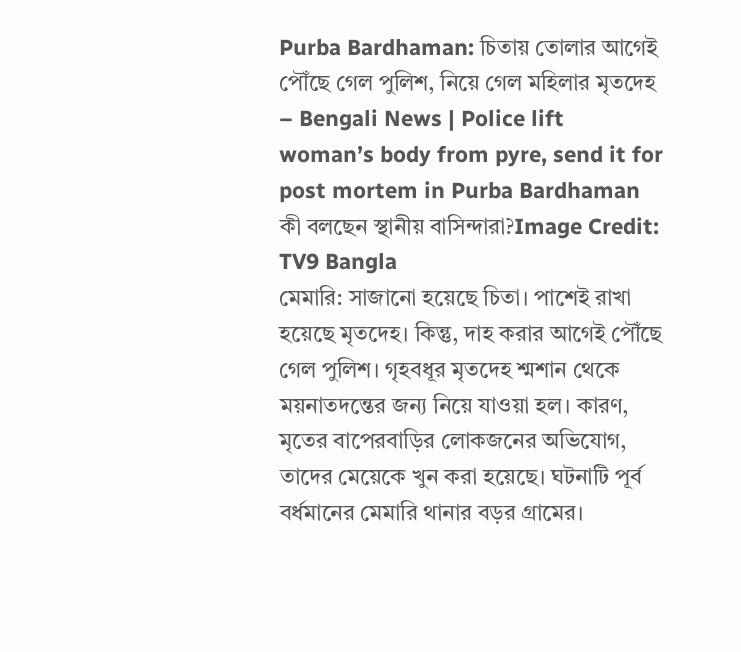Purba Bardhaman: চিতায় তোলার আগেই পৌঁছে গেল পুলিশ, নিয়ে গেল মহিলার মৃতদেহ – Bengali News | Police lift woman’s body from pyre, send it for post mortem in Purba Bardhaman
কী বলছেন স্থানীয় বাসিন্দারা?Image Credit: TV9 Bangla
মেমারি: সাজানো হয়েছে চিতা। পাশেই রাখা হয়েছে মৃতদেহ। কিন্তু, দাহ করার আগেই পৌঁছে গেল পুলিশ। গৃহবধূর মৃতদেহ শ্মশান থেকে ময়নাতদন্তের জন্য নিয়ে যাওয়া হল। কারণ, মৃতের বাপেরবাড়ির লোকজনের অভিযোগ, তাদের মেয়েকে খুন করা হয়েছে। ঘটনাটি পূর্ব বর্ধমানের মেমারি থানার বড়র গ্রামের।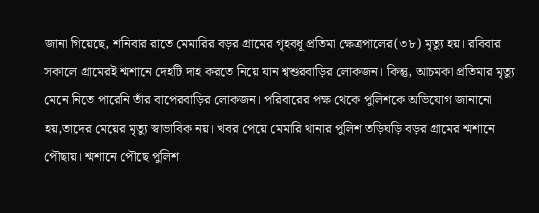জানা গিয়েছে, শনিবার রাতে মেমারির বড়র গ্রামের গৃহবধূ প্রতিমা ক্ষেত্রপালের(৩৮) মৃত্যু হয়। রবিবার সকালে গ্রামেরই শ্মশানে দেহটি দাহ করতে নিয়ে যান শ্বশুরবাড়ির লোকজন। কিন্তু, আচমকা প্রতিমার মৃত্যু মেনে নিতে পারেনি তাঁর বাপেরবাড়ির লোকজন। পরিবারের পক্ষ থেকে পুলিশকে অভিযোগ জানানো হয়,তাদের মেয়ের মৃত্যু স্বাভাবিক নয়। খবর পেয়ে মেমারি থানার পুলিশ তড়িঘড়ি বড়র গ্রামের শ্মশানে পৌছায়। শ্মশানে পৌছে পুলিশ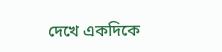দেখে একদিকে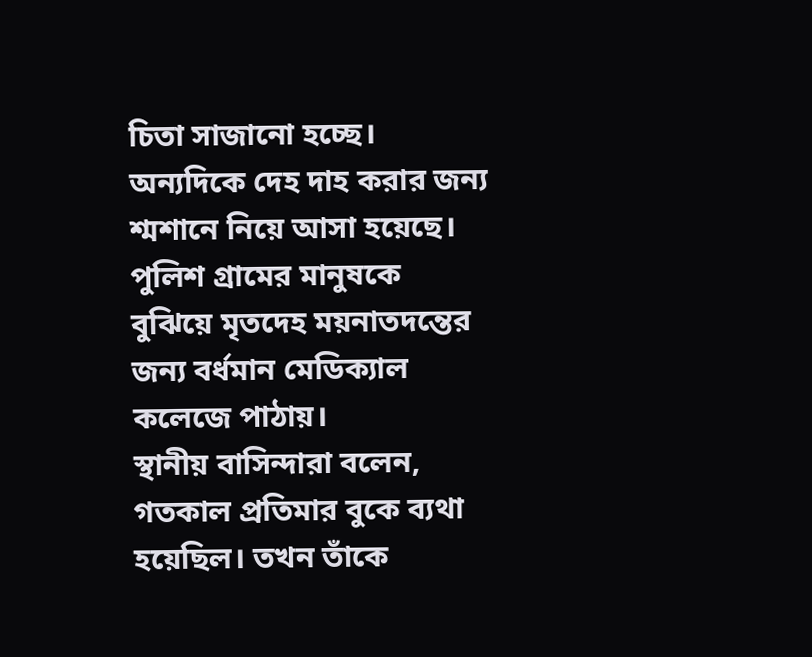চিতা সাজানো হচ্ছে। অন্যদিকে দেহ দাহ করার জন্য শ্মশানে নিয়ে আসা হয়েছে। পুলিশ গ্রামের মানুষকে বুঝিয়ে মৃতদেহ ময়নাতদন্তের জন্য বর্ধমান মেডিক্যাল কলেজে পাঠায়।
স্থানীয় বাসিন্দারা বলেন, গতকাল প্রতিমার বুকে ব্যথা হয়েছিল। তখন তাঁকে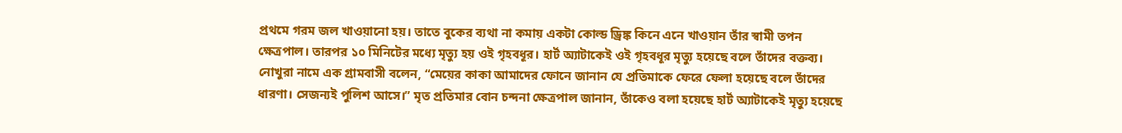প্রথমে গরম জল খাওয়ানো হয়। তাতে বুকের ব্যথা না কমায় একটা কোল্ড ড্রিঙ্ক কিনে এনে খাওয়ান তাঁর স্বামী তপন ক্ষেত্রপাল। তারপর ১০ মিনিটের মধ্যে মৃত্যু হয় ওই গৃহবধূর। হার্ট অ্যাটাকেই ওই গৃহবধূর মৃত্যু হয়েছে বলে তাঁদের বক্তব্য।
নোখুরা নামে এক গ্রামবাসী বলেন, “মেয়ের কাকা আমাদের ফোনে জানান যে প্রতিমাকে ফেরে ফেলা হয়েছে বলে তাঁদের ধারণা। সেজন্যই পুলিশ আসে।” মৃত প্রতিমার বোন চন্দনা ক্ষেত্রপাল জানান, তাঁকেও বলা হয়েছে হার্ট অ্যাটাকেই মৃত্যু হয়েছে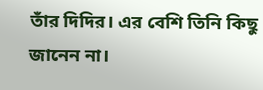তাঁর দিদির। এর বেশি তিনি কিছু জানেন না।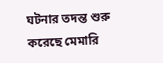ঘটনার তদন্ত শুরু করেছে মেমারি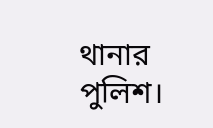থানার পুলিশ।